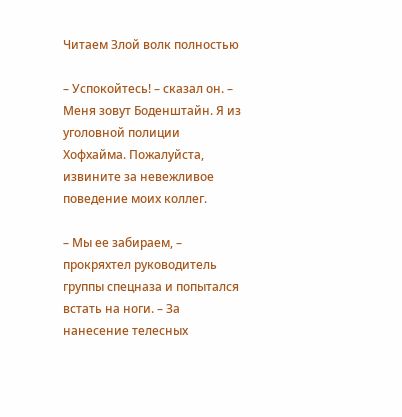Читаем Злой волк полностью

– Успокойтесь! – сказал он. – Меня зовут Боденштайн. Я из уголовной полиции Хофхайма. Пожалуйста, извините за невежливое поведение моих коллег.

– Мы ее забираем, – прокряхтел руководитель группы спецназа и попытался встать на ноги. – За нанесение телесных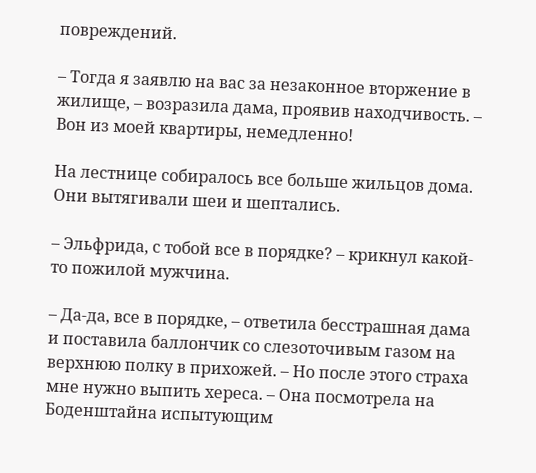повреждений.

– Тогда я заявлю на вас за незаконное вторжение в жилище, – возразила дама, проявив находчивость. – Вон из моей квартиры, немедленно!

На лестнице собиралось все больше жильцов дома. Они вытягивали шеи и шептались.

– Эльфрида, с тобой все в порядке? – крикнул какой-то пожилой мужчина.

– Да-да, все в порядке, – ответила бесстрашная дама и поставила баллончик со слезоточивым газом на верхнюю полку в прихожей. – Но после этого страха мне нужно выпить хереса. – Она посмотрела на Боденштайна испытующим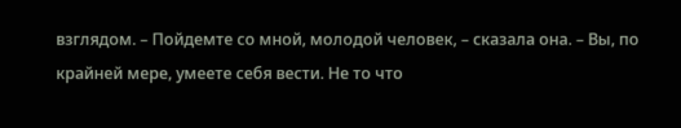взглядом. – Пойдемте со мной, молодой человек, – сказала она. – Вы, по крайней мере, умеете себя вести. Не то что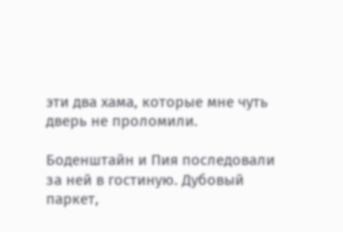эти два хама, которые мне чуть дверь не проломили.

Боденштайн и Пия последовали за ней в гостиную. Дубовый паркет,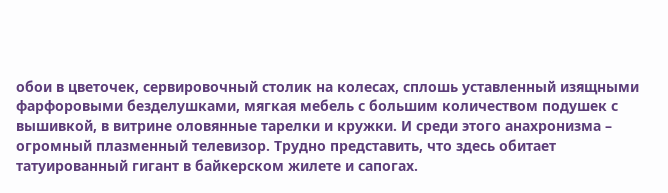обои в цветочек, сервировочный столик на колесах, сплошь уставленный изящными фарфоровыми безделушками, мягкая мебель с большим количеством подушек с вышивкой, в витрине оловянные тарелки и кружки. И среди этого анахронизма – огромный плазменный телевизор. Трудно представить, что здесь обитает татуированный гигант в байкерском жилете и сапогах.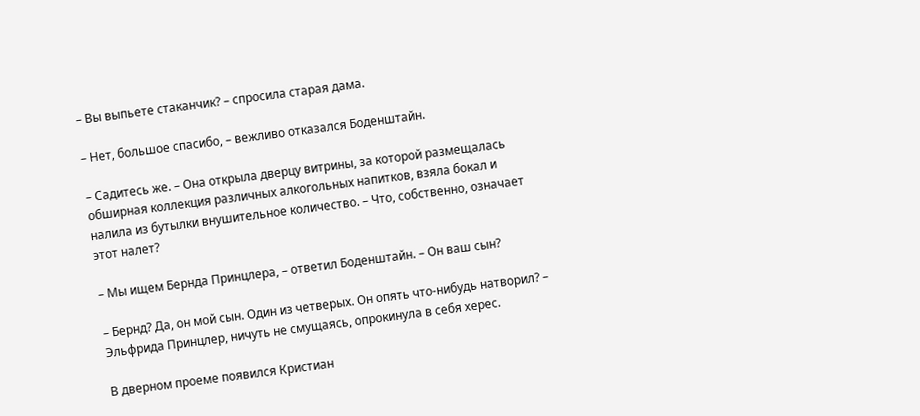– Вы выпьете стаканчик? – спросила старая дама.

– Нет, большое спасибо, – вежливо отказался Боденштайн.

– Садитесь же. – Она открыла дверцу витрины, за которой размещалась обширная коллекция различных алкогольных напитков, взяла бокал и налила из бутылки внушительное количество. – Что, собственно, означает этот налет?

– Мы ищем Бернда Принцлера, – ответил Боденштайн. – Он ваш сын?

– Бернд? Да, он мой сын. Один из четверых. Он опять что-нибудь натворил? – Эльфрида Принцлер, ничуть не смущаясь, опрокинула в себя херес.

В дверном проеме появился Кристиан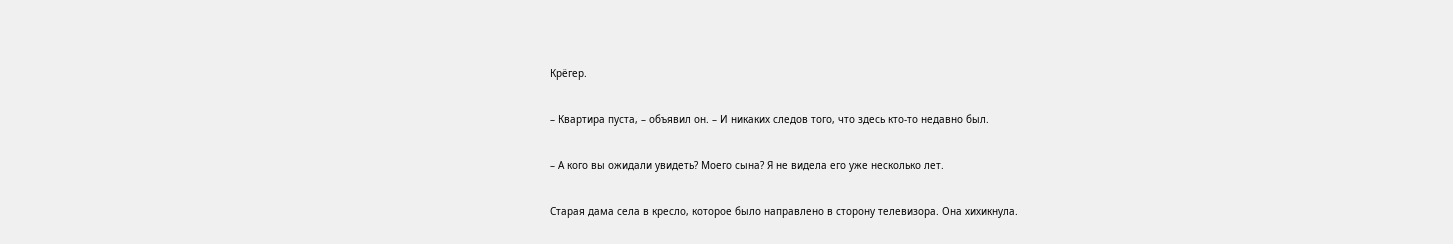Крёгер.

– Квартира пуста, – объявил он. – И никаких следов того, что здесь кто-то недавно был.

– А кого вы ожидали увидеть? Моего сына? Я не видела его уже несколько лет.

Старая дама села в кресло, которое было направлено в сторону телевизора. Она хихикнула.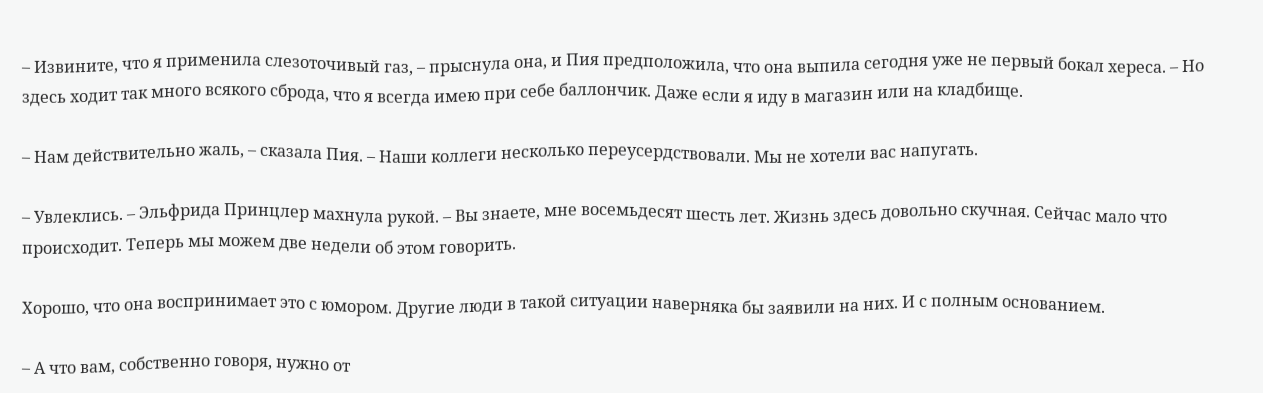– Извините, что я применила слезоточивый газ, – прыснула она, и Пия предположила, что она выпила сегодня уже не первый бокал хереса. – Но здесь ходит так много всякого сброда, что я всегда имею при себе баллончик. Даже если я иду в магазин или на кладбище.

– Нам действительно жаль, – сказала Пия. – Наши коллеги несколько переусердствовали. Мы не хотели вас напугать.

– Увлеклись. – Эльфрида Принцлер махнула рукой. – Вы знаете, мне восемьдесят шесть лет. Жизнь здесь довольно скучная. Сейчас мало что происходит. Теперь мы можем две недели об этом говорить.

Хорошо, что она воспринимает это с юмором. Другие люди в такой ситуации наверняка бы заявили на них. И с полным основанием.

– А что вам, собственно говоря, нужно от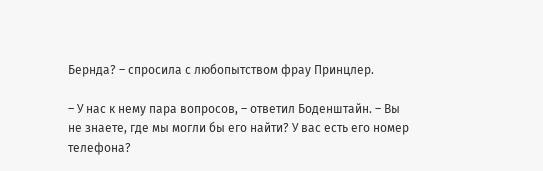Бернда? – спросила с любопытством фрау Принцлер.

– У нас к нему пара вопросов, – ответил Боденштайн. – Вы не знаете, где мы могли бы его найти? У вас есть его номер телефона?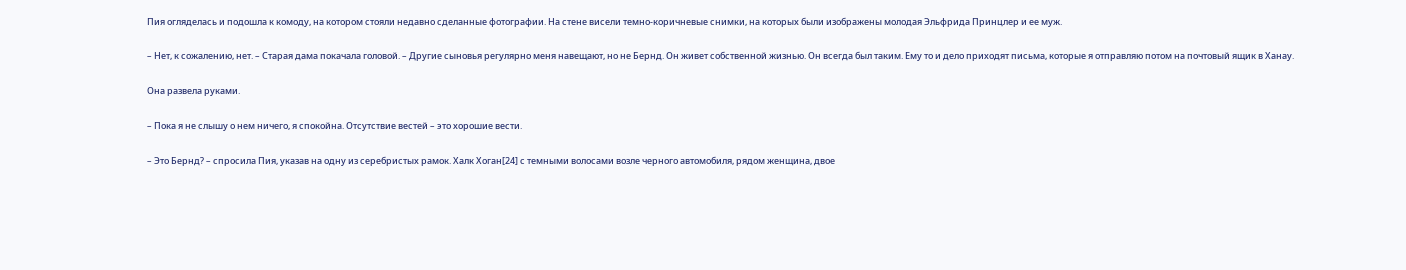Пия огляделась и подошла к комоду, на котором стояли недавно сделанные фотографии. На стене висели темно-коричневые снимки, на которых были изображены молодая Эльфрида Принцлер и ее муж.

– Нет, к сожалению, нет. – Старая дама покачала головой. – Другие сыновья регулярно меня навещают, но не Бернд. Он живет собственной жизнью. Он всегда был таким. Ему то и дело приходят письма, которые я отправляю потом на почтовый ящик в Ханау.

Она развела руками.

– Пока я не слышу о нем ничего, я спокойна. Отсутствие вестей – это хорошие вести.

– Это Бернд? – спросила Пия, указав на одну из серебристых рамок. Халк Хоган[24] с темными волосами возле черного автомобиля, рядом женщина, двое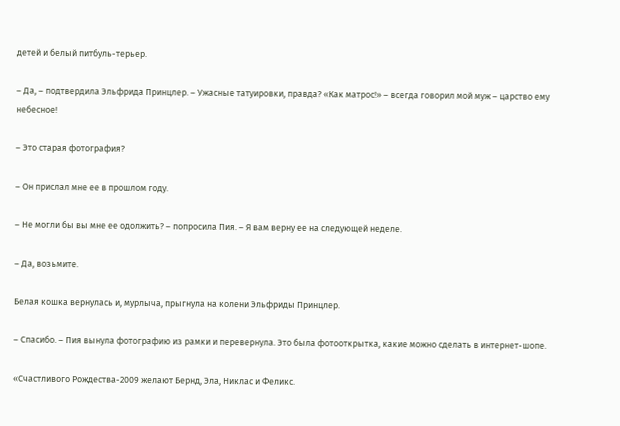детей и белый питбуль-терьер.

– Да, – подтвердила Эльфрида Принцлер. – Ужасные татуировки, правда? «Как матрос!» – всегда говорил мой муж – царство ему небесное!

– Это старая фотография?

– Он прислал мне ее в прошлом году.

– Не могли бы вы мне ее одолжить? – попросила Пия. – Я вам верну ее на следующей неделе.

– Да, возьмите.

Белая кошка вернулась и, мурлыча, прыгнула на колени Эльфриды Принцлер.

– Спасибо. – Пия вынула фотографию из рамки и перевернула. Это была фотооткрытка, какие можно сделать в интернет-шопе.

«Счастливого Рождества-2009 желают Бернд, Эла, Никлас и Феликс.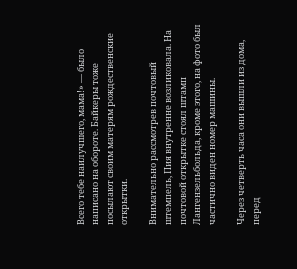Всего тебе наилучшего, мама!» — было написано на обороте. Байкеры тоже посылают своим матерям рождественские открытки.

Внимательно рассмотрев почтовый штемпель, Пия внутренне возликовала. На почтовой открытке стоял штамп Лангензельбольда, кроме этого, на фото был частично виден номер машины.

Через четверть часа они вышли из дома, перед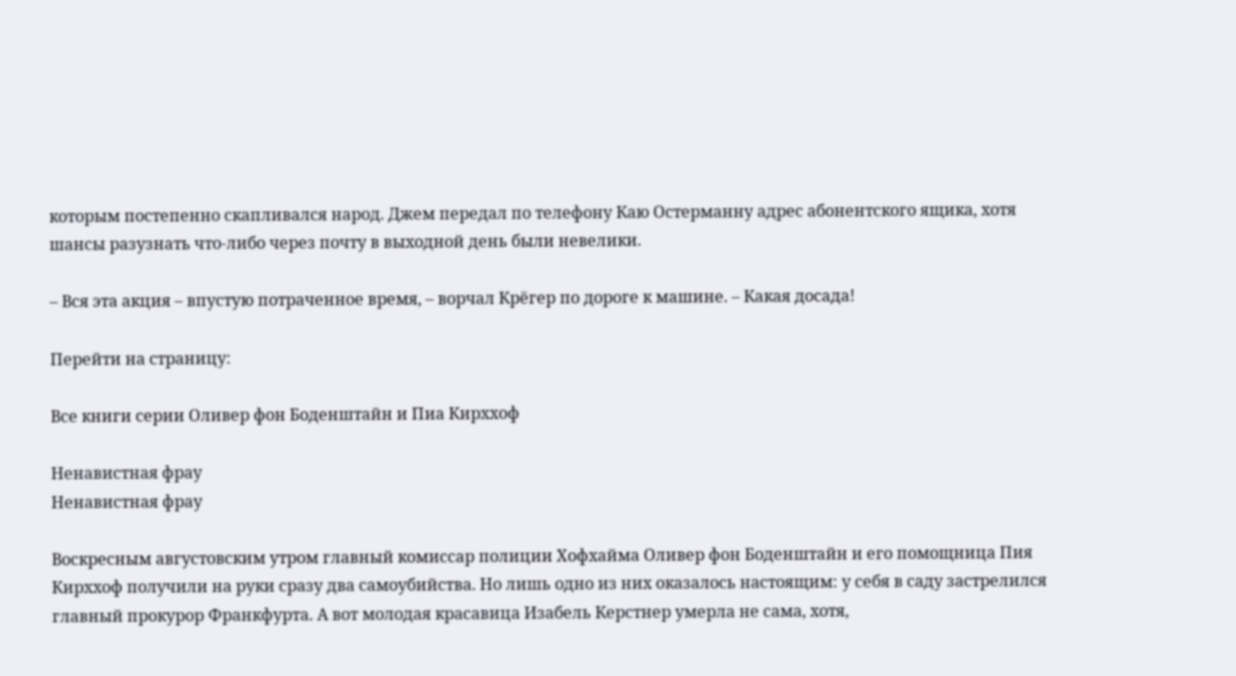которым постепенно скапливался народ. Джем передал по телефону Каю Остерманну адрес абонентского ящика, хотя шансы разузнать что-либо через почту в выходной день были невелики.

– Вся эта акция – впустую потраченное время, – ворчал Крёгер по дороге к машине. – Какая досада!

Перейти на страницу:

Все книги серии Оливер фон Боденштайн и Пиа Кирххоф

Ненавистная фрау
Ненавистная фрау

Воскресным августовским утром главный комиссар полиции Хофхайма Оливер фон Боденштайн и его помощница Пия Кирххоф получили на руки сразу два самоубийства. Но лишь одно из них оказалось настоящим: у себя в саду застрелился главный прокурор Франкфурта. А вот молодая красавица Изабель Керстнер умерла не сама, хотя,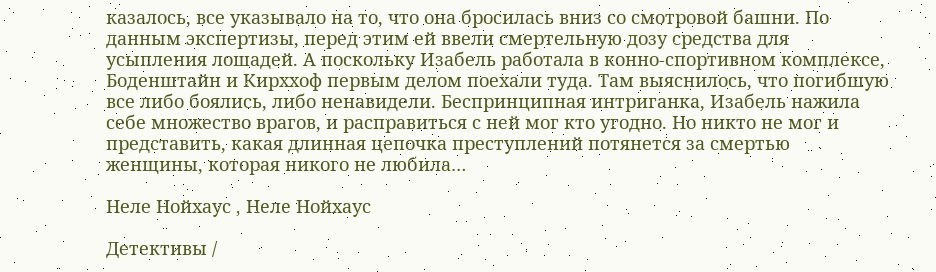казалось, все указывало на то, что она бросилась вниз со смотровой башни. По данным экспертизы, перед этим ей ввели смертельную дозу средства для усыпления лошадей. А поскольку Изабель работала в конно-спортивном комплексе, Боденштайн и Кирххоф первым делом поехали туда. Там выяснилось, что погибшую все либо боялись, либо ненавидели. Беспринципная интриганка, Изабель нажила себе множество врагов, и расправиться с ней мог кто угодно. Но никто не мог и представить, какая длинная цепочка преступлений потянется за смертью женщины, которая никого не любила…

Неле Нойхаус , Heлe Нойхаус

Детективы /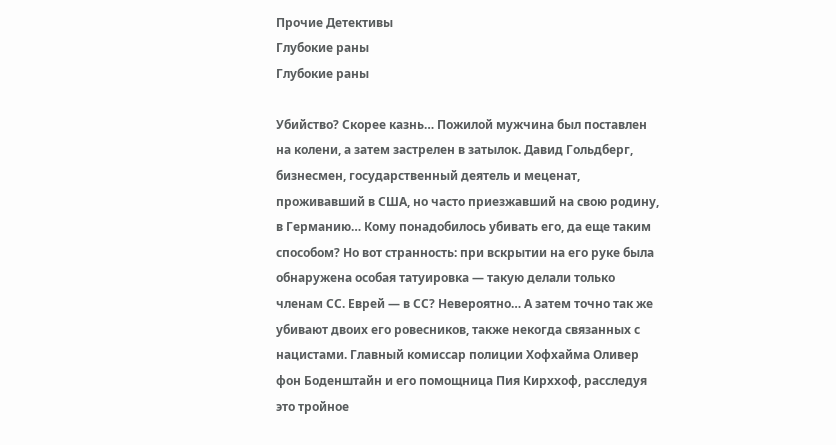Прочие Детективы
Глубокие раны
Глубокие раны

Убийство? Скорее казнь… Пожилой мужчина был поставлен на колени, а затем застрелен в затылок. Давид Гольдберг, бизнесмен, государственный деятель и меценат, проживавший в США, но часто приезжавший на свою родину, в Германию… Кому понадобилось убивать его, да еще таким способом? Но вот странность: при вскрытии на его руке была обнаружена особая татуировка — такую делали только членам СС. Еврей — в СС? Невероятно… А затем точно так же убивают двоих его ровесников, также некогда связанных с нацистами. Главный комиссар полиции Хофхайма Оливер фон Боденштайн и его помощница Пия Кирххоф, расследуя это тройное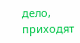дело, приходят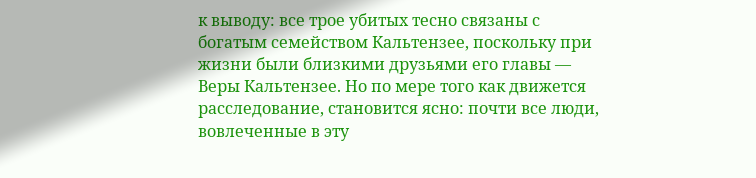к выводу: все трое убитых тесно связаны с богатым семейством Кальтензее, поскольку при жизни были близкими друзьями его главы — Веры Кальтензее. Но по мере того как движется расследование, становится ясно: почти все люди, вовлеченные в эту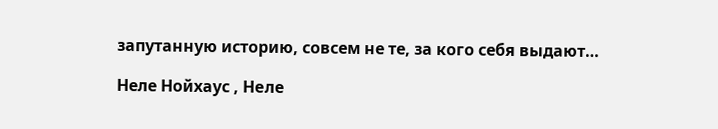запутанную историю, совсем не те, за кого себя выдают…

Неле Нойхаус , Heлe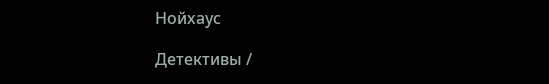Нойхаус

Детективы /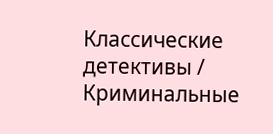Классические детективы / Криминальные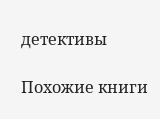детективы

Похожие книги